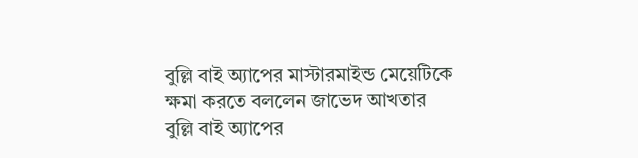বুল্লি বাই অ্যাপের মাস্টারমাইন্ড মেয়েটিকে ক্ষমা করতে বললেন জাভেদ আখতার
বুল্লি বাই অ্যাপের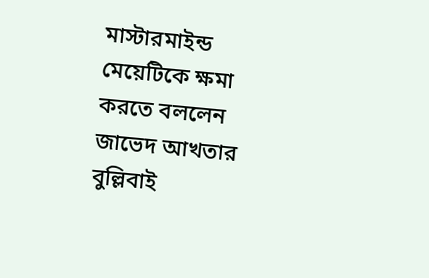মাস্টারমাইন্ড মেয়েটিকে ক্ষমা করতে বললেন জাভেদ আখতার
বুল্লিবাই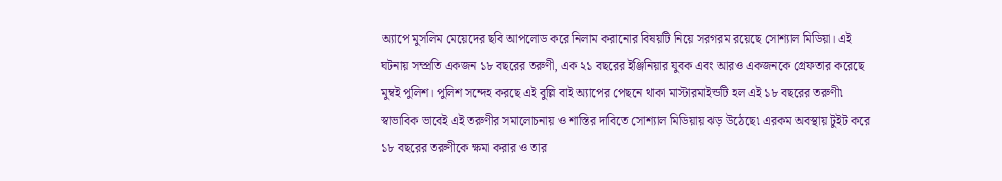অ্যাপে মুসলিম মেয়েদের ছবি আপলোড করে নিলাম করানোর বিষয়টি নিয়ে সরগরম রয়েছে সোশ্যাল মিডিয়া। এই ঘটনায় সম্প্রতি একজন ১৮ বছরের তরুণী, এক ২১ বছরের ইঞ্জিনিয়ার যুবক এবং আরও একজনকে গ্রেফতার করেছে মুম্বই পুলিশ। পুলিশ সন্দেহ করছে এই বুল্লি বাই অ্যাপের পেছনে থাকা মাস্টারমাইন্ডটি হল এই ১৮ বছরের তরুণী৷ স্বাভাবিক ভাবেই এই তরুণীর সমালোচনায় ও শাস্তির দাবিতে সোশ্যাল মিডিয়ায় ঝড় উঠেছে৷ এরকম অবস্থায় টুইট করে ১৮ বছরের তরুণীকে ক্ষমা করার ও তার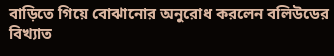বাড়িতে গিয়ে বোঝানোর অনুরোধ করলেন বলিউডের বিখ্যাত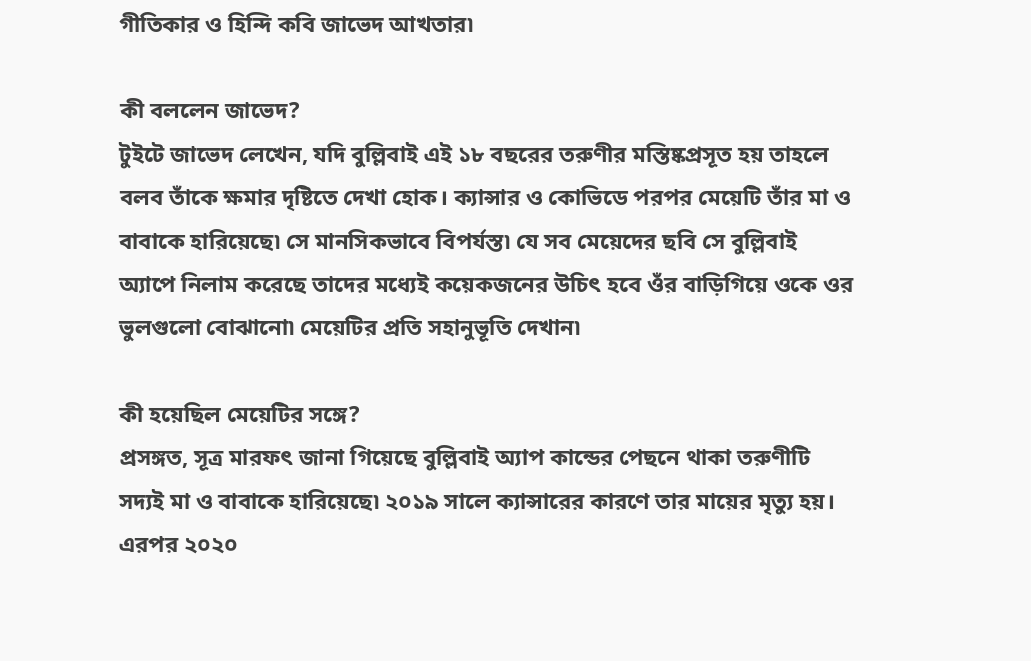গীতিকার ও হিন্দি কবি জাভেদ আখতার৷

কী বললেন জাভেদ?
টুইটে জাভেদ লেখেন, যদি বুল্লিবাই এই ১৮ বছরের তরুণীর মস্তিষ্কপ্রসূত হয় তাহলে বলব তাঁকে ক্ষমার দৃষ্টিতে দেখা হোক। ক্যান্সার ও কোভিডে পরপর মেয়েটি তাঁর মা ও বাবাকে হারিয়েছে৷ সে মানসিকভাবে বিপর্যস্ত৷ যে সব মেয়েদের ছবি সে বুল্লিবাই অ্যাপে নিলাম করেছে তাদের মধ্যেই কয়েকজনের উচিৎ হবে ওঁর বাড়িগিয়ে ওকে ওর ভুলগুলো বোঝানো৷ মেয়েটির প্রতি সহানুভূতি দেখান৷

কী হয়েছিল মেয়েটির সঙ্গে?
প্রসঙ্গত, সূত্র মারফৎ জানা গিয়েছে বুল্লিবাই অ্যাপ কান্ডের পেছনে থাকা তরুণীটি সদ্যই মা ও বাবাকে হারিয়েছে৷ ২০১৯ সালে ক্যান্সারের কারণে তার মায়ের মৃত্যু হয়। এরপর ২০২০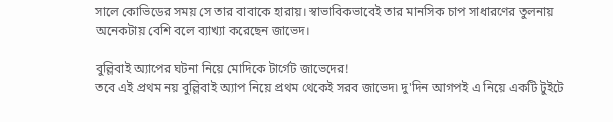সালে কোভিডের সময় সে তার বাবাকে হারায়। স্বাভাবিকভাবেই তার মানসিক চাপ সাধারণের তুলনায় অনেকটায় বেশি বলে ব্যাখ্যা করেছেন জাভেদ।

বুল্লিবাই অ্যাপের ঘটনা নিয়ে মোদিকে টার্গেট জাভেদের!
তবে এই প্রথম নয় বুল্লিবাই অ্যাপ নিয়ে প্রথম থেকেই সরব জাভেদ৷ দু'দিন আগপই এ নিয়ে একটি টুইটে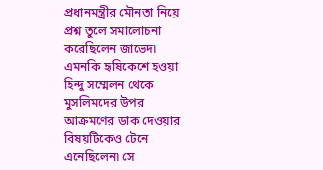প্রধানমন্ত্রীর মৌনতা নিয়ে প্রশ্ন তুলে সমালোচনা করেছিলেন জাভেদ৷ এমনকি হৃষিকেশে হওয়া হিন্দু সম্মেলন থেকে মুসলিমদের উপর আক্রমণের ডাক দেওয়ার বিষয়টিকেও টেনে এনেছিলেন৷ সে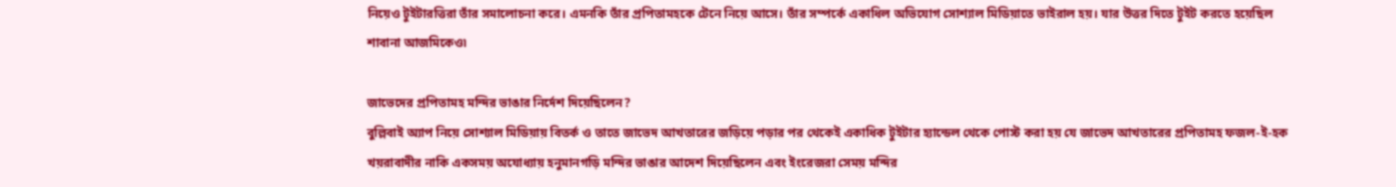নিয়েও টুইটারত্তিরা তাঁর সমালোচনা করে। এমনকি তাঁর প্রপিতামহকে টেনে নিয়ে আসে। তাঁর সম্পর্কে একাধিল অভিযোগ সোশ্যাল মিডিয়াতে ভাইরাল হয়। যার উত্তর দিতে টুইট করতে হয়েছিল শাবানা আজমিকেও৷

জাভেদের প্রপিতামহ মন্দির ভাঙার নির্দেশ দিয়েছিলেন?
বুল্লিবাই অ্যাপ নিয়ে সোশ্যাল মিডিয়ায় বিতর্ক ও তাতে জাভেদ আখতারের জড়িয়ে পড়ার পর থেকেই একাধিক টুইটার হ্যান্ডেল থেকে পোস্ট করা হয় যে জাভেদ আখতারের প্রপিতামহ ফজল-ই-হক খয়রাবাদীর নাকি একসময় অযোধ্যায় হনুমানগড়ি মন্দির ভাঙার আদেশ দিয়েছিলেন এবং ইংরেজরা সেময় মন্দির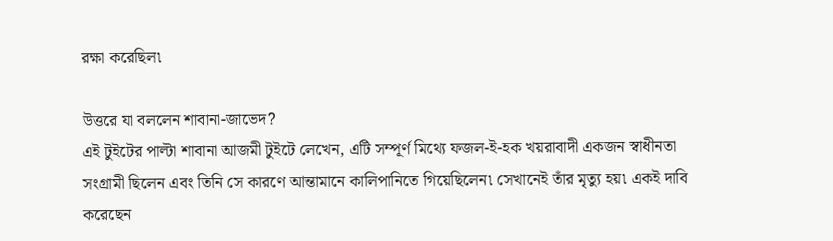রক্ষা করেছিল৷

উত্তরে যা বললেন শাবানা-জাভেদ?
এই টুইটের পাল্টা শাবানা আজমী টুইটে লেখেন, এটি সম্পূর্ণ মিথ্যে ফজল-ই-হক খয়রাবাদী একজন স্বাধীনতা সংগ্রামী ছিলেন এবং তিনি সে কারণে আন্তামানে কালিপানিতে গিয়েছিলেন৷ সেখানেই তাঁর মৃত্যু হয়৷ একই দাবি করেছেন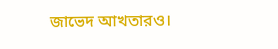জাভেদ আখতারও।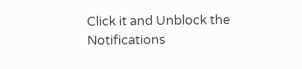Click it and Unblock the Notifications